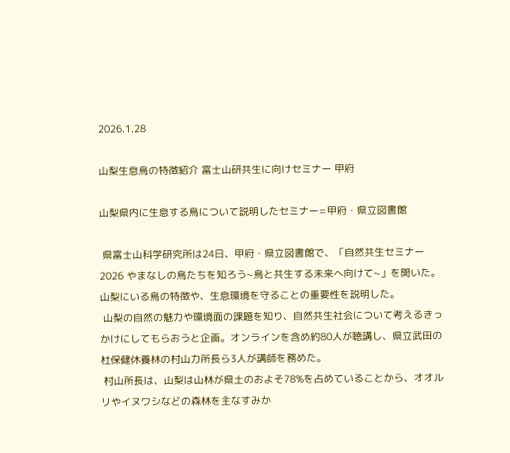2026.1.28

山梨生息鳥の特徴紹介 富士山研共生に向けセミナー 甲府

山梨県内に生息する鳥について説明したセミナー=甲府・県立図書館

 県富士山科学研究所は24日、甲府・県立図書館で、「自然共生セミナー2026 やまなしの鳥たちを知ろう~鳥と共生する未来へ向けて~」を開いた。山梨にいる鳥の特徴や、生息環境を守ることの重要性を説明した。
 山梨の自然の魅力や環境面の課題を知り、自然共生社会について考えるきっかけにしてもらおうと企画。オンラインを含め約80人が聴講し、県立武田の杜保健休養林の村山力所長ら3人が講師を務めた。
 村山所長は、山梨は山林が県土のおよそ78%を占めていることから、オオルリやイヌワシなどの森林を主なすみか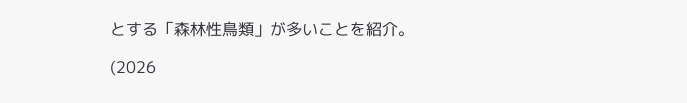とする「森林性鳥類」が多いことを紹介。

(2026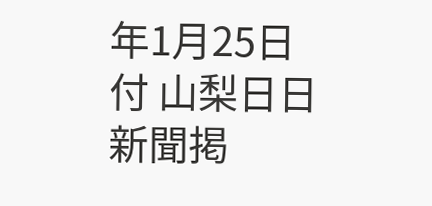年1月25日付 山梨日日新聞掲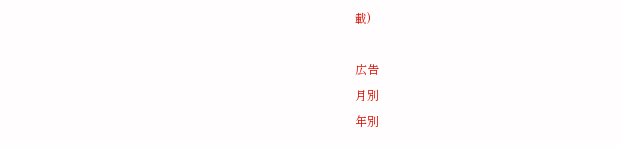載)

広告
月別
年別